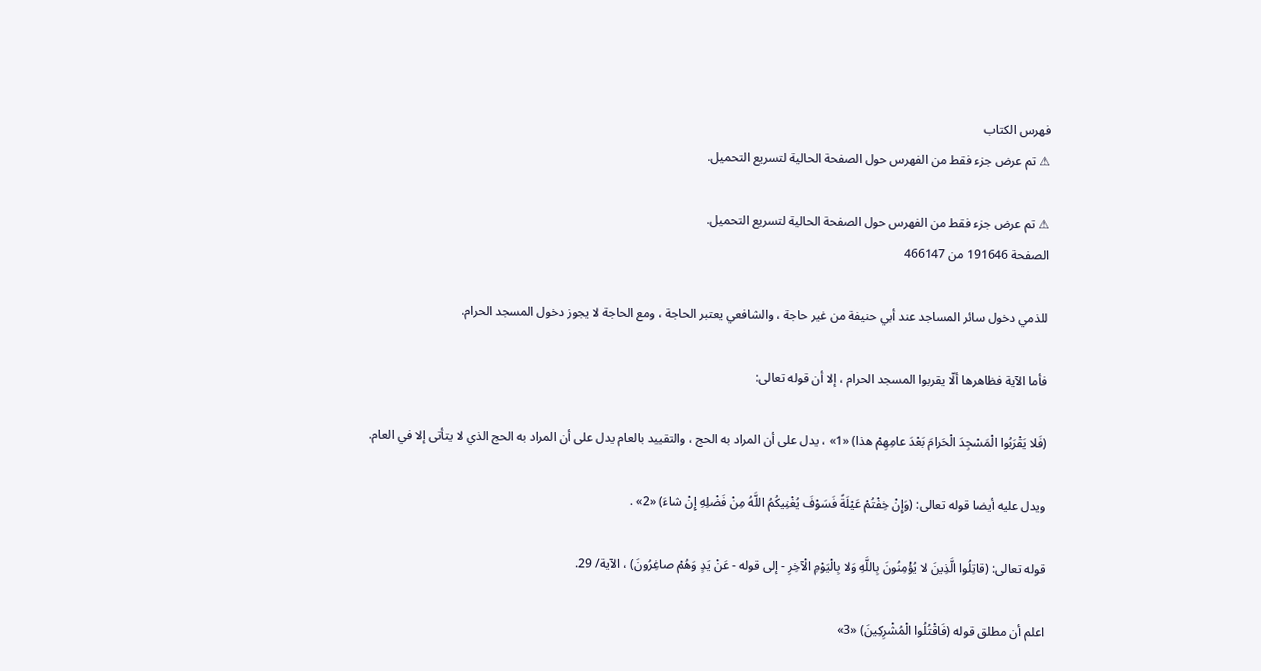فهرس الكتاب
⚠ تم عرض جزء فقط من الفهرس حول الصفحة الحالية لتسريع التحميل.

⚠ تم عرض جزء فقط من الفهرس حول الصفحة الحالية لتسريع التحميل.
الصفحة 191646 من 466147

للذمي دخول سائر المساجد عند أبي حنيفة من غير حاجة ، والشافعي يعتبر الحاجة ، ومع الحاجة لا يجوز دخول المسجد الحرام.

فأما الآية فظاهرها ألّا يقربوا المسجد الحرام ، إلا أن قوله تعالى:

(فَلا يَقْرَبُوا الْمَسْجِدَ الْحَرامَ بَعْدَ عامِهِمْ هذا) «1» ، يدل على أن المراد به الحج ، والتقييد بالعام يدل على أن المراد به الحج الذي لا يتأتى إلا في العام.

ويدل عليه أيضا قوله تعالى: (وَإِنْ خِفْتُمْ عَيْلَةً فَسَوْفَ يُغْنِيكُمُ اللَّهُ مِنْ فَضْلِهِ إِنْ شاءَ) «2» .

قوله تعالى: (قاتِلُوا الَّذِينَ لا يُؤْمِنُونَ بِاللَّهِ وَلا بِالْيَوْمِ الْآخِرِ - إلى قوله - عَنْ يَدٍ وَهُمْ صاغِرُونَ) ، الآية/ 29.

اعلم أن مطلق قوله (فَاقْتُلُوا الْمُشْرِكِينَ) «3»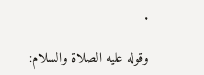.

وقوله عليه الصلاة والسلام: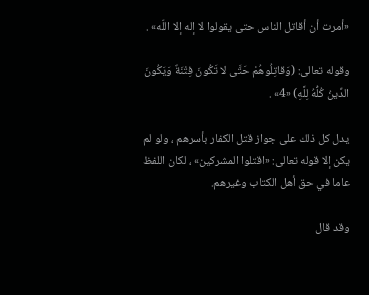«أمرت أن أقاتل الناس حتى يقولوا لا إله إلا اللّه» .

وقوله تعالى: (وَقاتِلُوهُمْ حَتَّى لا تَكُونَ فِتْنَةٌ وَيَكُونَ الدِّينُ كُلُّهُ لِلَّهِ) «4» .

يدل كل ذلك على جواز قتل الكفار بأسرهم ، ولو لم يكن إلا قوله تعالى: «اقتلوا المشركين» ، لكان اللفظ عاما في حق أهل الكتاب وغيرهم.

وقد قال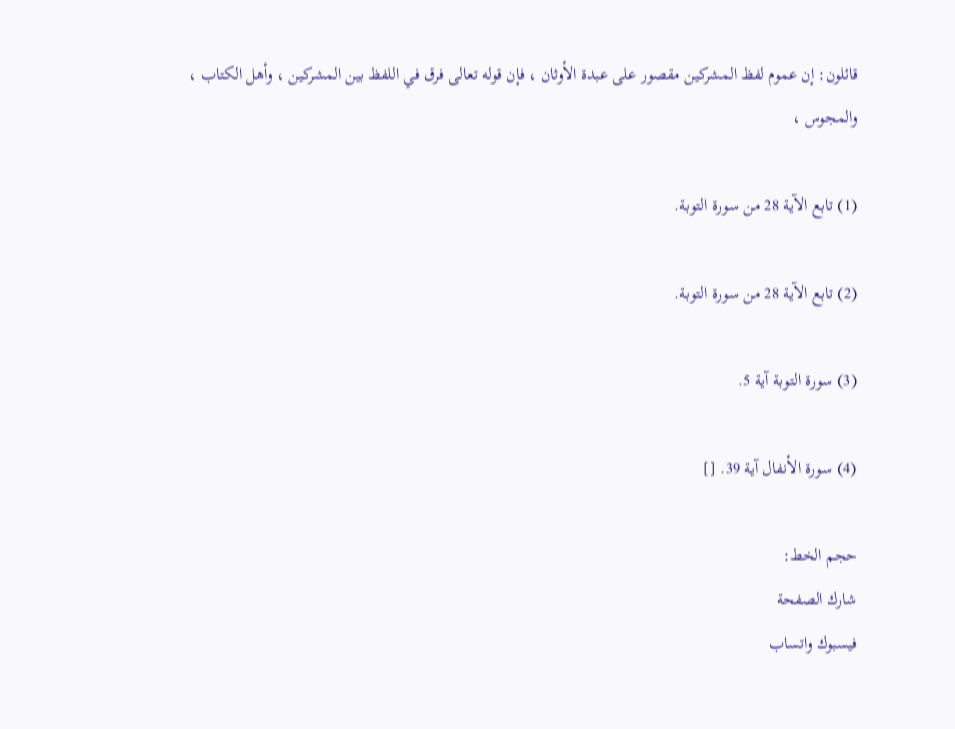قائلون: إن عموم لفظ المشركين مقصور على عبدة الأوثان ، فإن قوله تعالى فرق في اللفظ بين المشركين ، وأهل الكتاب ، والمجوس ،

(1) تابع الآية 28 من سورة التوبة.

(2) تابع الآية 28 من سورة التوبة.

(3) سورة التوبة آية 5.

(4) سورة الأنفال آية 39. []

حجم الخط:
شارك الصفحة
فيسبوك واتساب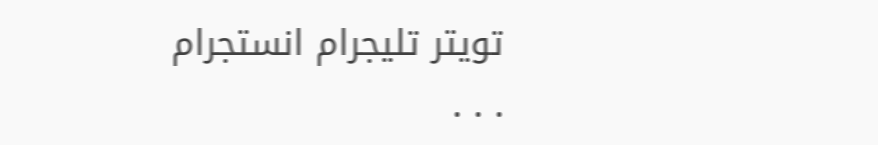تويتر تليجرام انستجرام
. . .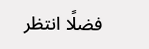فضلًا انتظر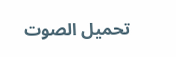تحميل الصوت